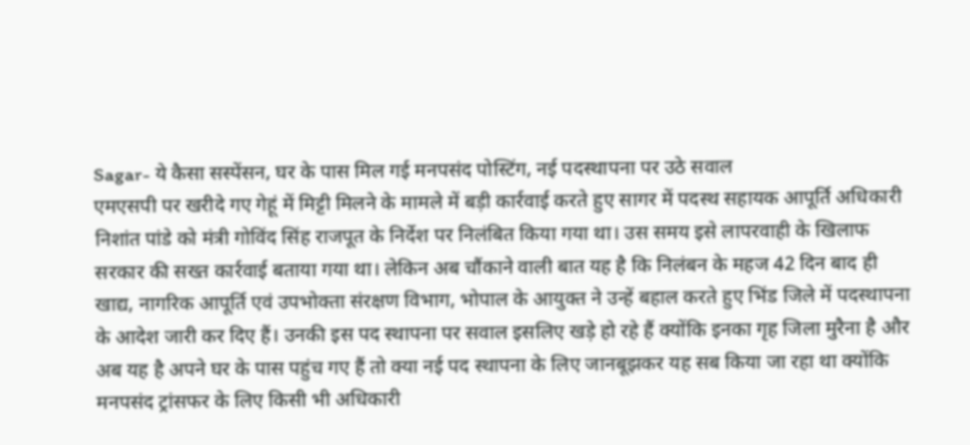Sagar- ये कैसा सस्पेंसन, घर के पास मिल गई मनपसंद पोस्टिंग, नई पदस्थापना पर उठे सवाल
एमएसपी पर खरीदे गए गेहूं में मिट्टी मिलने के मामले में बड़ी कार्रवाई करते हुए सागर में पदस्थ सहायक आपूर्ति अधिकारी निशांत पांडे को मंत्री गोविंद सिंह राजपूत के निर्देश पर निलंबित किया गया था। उस समय इसे लापरवाही के खिलाफ सरकार की सख्त कार्रवाई बताया गया था। लेकिन अब चौंकाने वाली बात यह है कि निलंबन के महज 42 दिन बाद ही खाद्य, नागरिक आपूर्ति एवं उपभोक्ता संरक्षण विभाग, भोपाल के आयुक्त ने उन्हें बहाल करते हुए भिंड जिले में पदस्थापना के आदेश जारी कर दिए हैं। उनकी इस पद स्थापना पर सवाल इसलिए खड़े हो रहे हैं क्योंकि इनका गृह जिला मुरैना है और अब यह है अपने घर के पास पहुंच गए हैं तो क्या नई पद स्थापना के लिए जानबूझकर यह सब किया जा रहा था क्योंकि मनपसंद ट्रांसफर के लिए किसी भी अधिकारी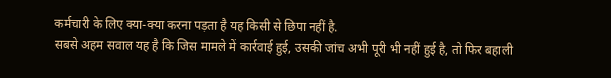कर्मचारी के लिए क्या-क्या करना पड़ता है यह किसी से छिपा नहीं है.
सबसे अहम सवाल यह है कि जिस मामले में कार्रवाई हुई, उसकी जांच अभी पूरी भी नहीं हुई है, तो फिर बहाली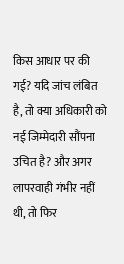किस आधार पर की गई? यदि जांच लंबित है, तो क्या अधिकारी को नई जिम्मेदारी सौंपना उचित है? और अगर लापरवाही गंभीर नहीं थी, तो फिर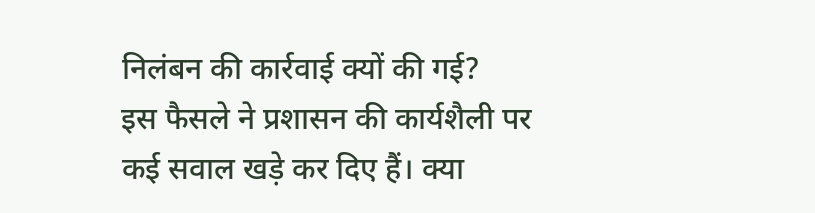निलंबन की कार्रवाई क्यों की गई?
इस फैसले ने प्रशासन की कार्यशैली पर कई सवाल खड़े कर दिए हैं। क्या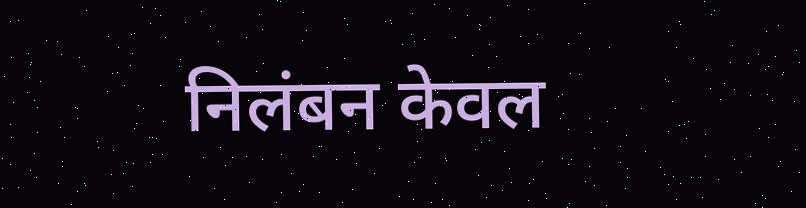निलंबन केवल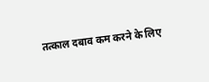तत्काल दबाव कम करने के लिए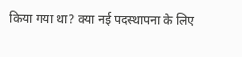किया गया था? क्या नई पदस्थापना के लिए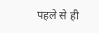पहले से ही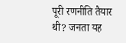पूरी रणनीति तैयार थी? जनता यह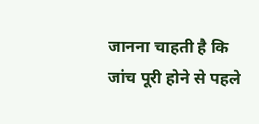जानना चाहती है कि जांच पूरी होने से पहले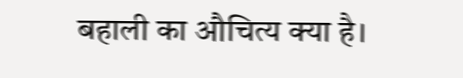बहाली का औचित्य क्या है।